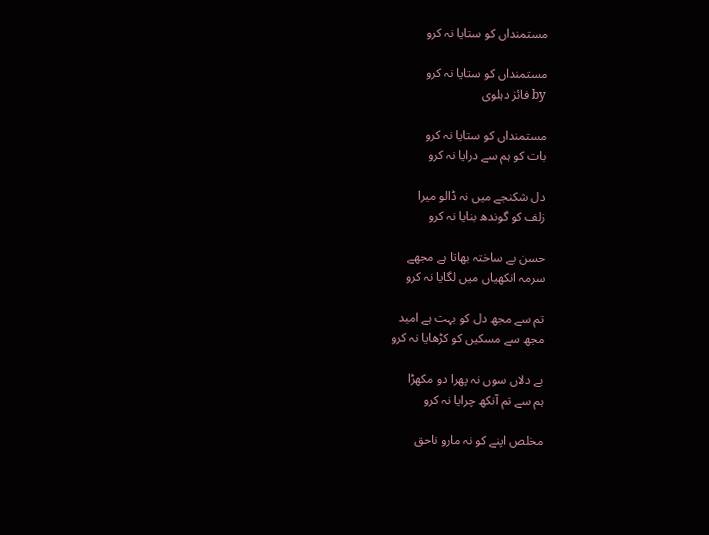مستمنداں کو ستایا نہ کرو

مستمنداں کو ستایا نہ کرو
by فائز دہلوی

مستمنداں کو ستایا نہ کرو
بات کو ہم سے درایا نہ کرو

دل شکنجے میں نہ ڈالو میرا
زلف کو گوندھ بنایا نہ کرو

حسن بے ساختہ بھاتا ہے مجھے
سرمہ انکھیاں میں لگایا نہ کرو

تم سے مجھ دل کو بہت ہے امید
مجھ سے مسکیں کو کڑھایا نہ کرو

بے دلاں سوں نہ پھرا دو مکھڑا
ہم سے تم آنکھ چرایا نہ کرو

مخلص اپنے کو نہ مارو ناحق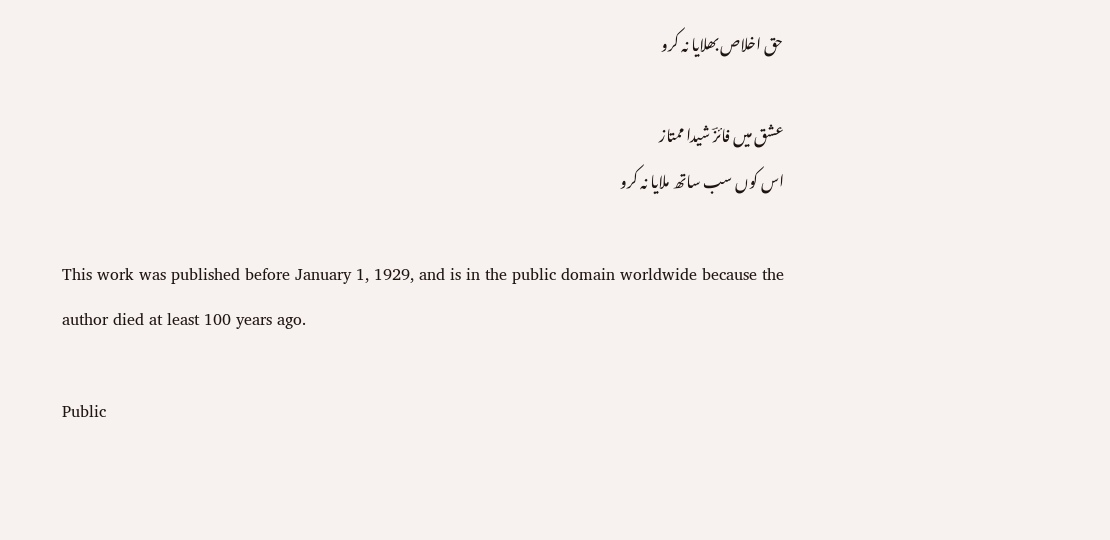حق اخلاص بھلایا نہ کرو

عشق میں فائزؔ شیدا ممتاز
اس کوں سب ساتھ ملایا نہ کرو

This work was published before January 1, 1929, and is in the public domain worldwide because the author died at least 100 years ago.

Public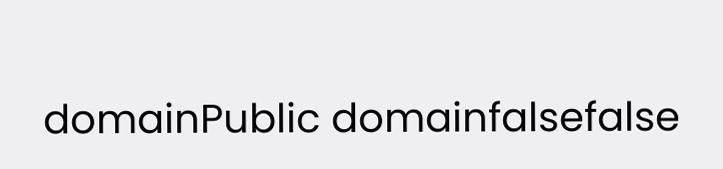domainPublic domainfalsefalse